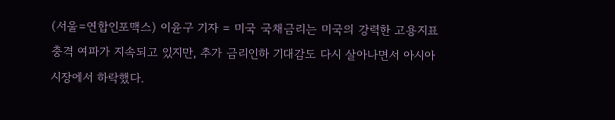(서울=연합인포맥스) 이윤구 기자 = 미국 국채금리는 미국의 강력한 고용지표 충격 여파가 지속되고 있지만, 추가 금리인하 기대감도 다시 살아나면서 아시아 시장에서 하락했다.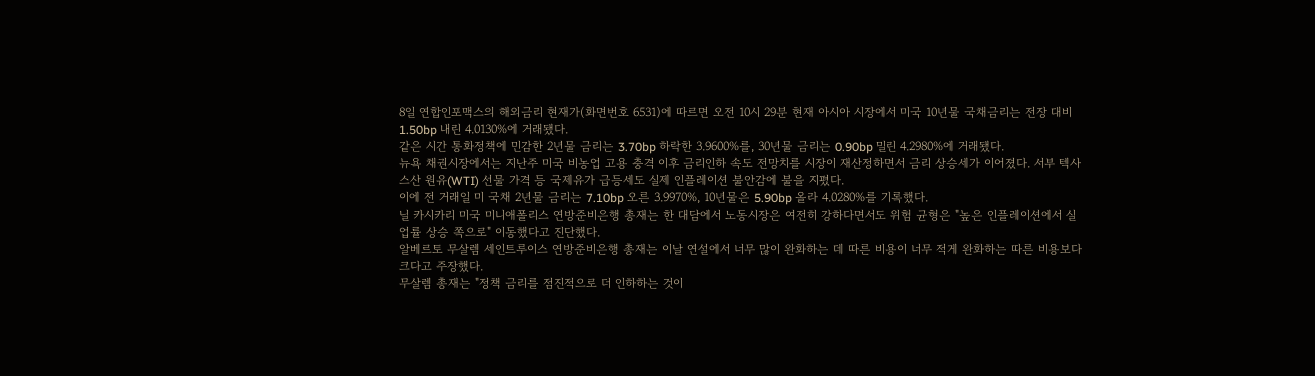8일 연합인포맥스의 해외금리 현재가(화면번호 6531)에 따르면 오전 10시 29분 현재 아시아 시장에서 미국 10년물 국채금리는 전장 대비 1.50bp 내린 4.0130%에 거래됐다.
같은 시간 통화정책에 민감한 2년물 금리는 3.70bp 하락한 3.9600%를, 30년물 금리는 0.90bp 밀린 4.2980%에 거래됐다.
뉴욕 채권시장에서는 지난주 미국 비농업 고용 충격 이후 금리인하 속도 전망치를 시장이 재산정하면서 금리 상승세가 이어졌다. 서부 텍사스산 원유(WTI) 선물 가격 등 국제유가 급등세도 실제 인플레이션 불안감에 불을 지폈다.
이에 전 거래일 미 국채 2년물 금리는 7.10bp 오른 3.9970%, 10년물은 5.90bp 올라 4.0280%를 기록했다.
닐 카시카리 미국 미니애폴리스 연방준비은행 총재는 한 대담에서 노동시장은 여전히 강하다면서도 위험 균형은 "높은 인플레이션에서 실업률 상승 쪽으로" 이동했다고 진단했다.
알베르토 무살렘 세인트루이스 연방준비은행 총재는 이날 연설에서 너무 많이 완화하는 데 따른 비용이 너무 적게 완화하는 따른 비용보다 크다고 주장했다.
무살렘 총재는 "정책 금리를 점진적으로 더 인하하는 것이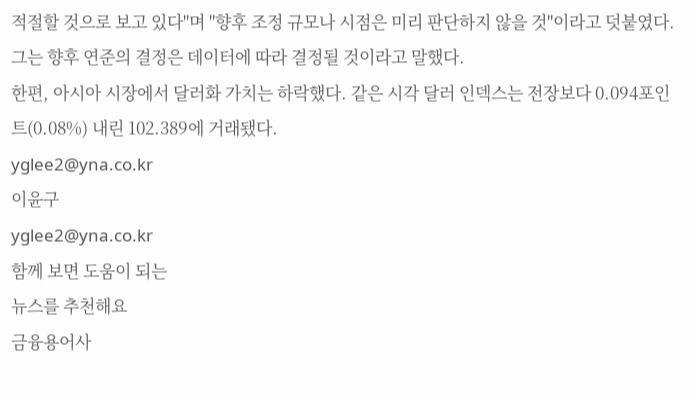적절할 것으로 보고 있다"며 "향후 조정 규모나 시점은 미리 판단하지 않을 것"이라고 덧붙였다. 그는 향후 연준의 결정은 데이터에 따라 결정될 것이라고 말했다.
한편, 아시아 시장에서 달러화 가치는 하락했다. 같은 시각 달러 인덱스는 전장보다 0.094포인트(0.08%) 내린 102.389에 거래됐다.
yglee2@yna.co.kr
이윤구
yglee2@yna.co.kr
함께 보면 도움이 되는
뉴스를 추천해요
금융용어사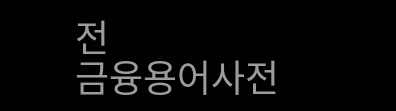전
금융용어사전